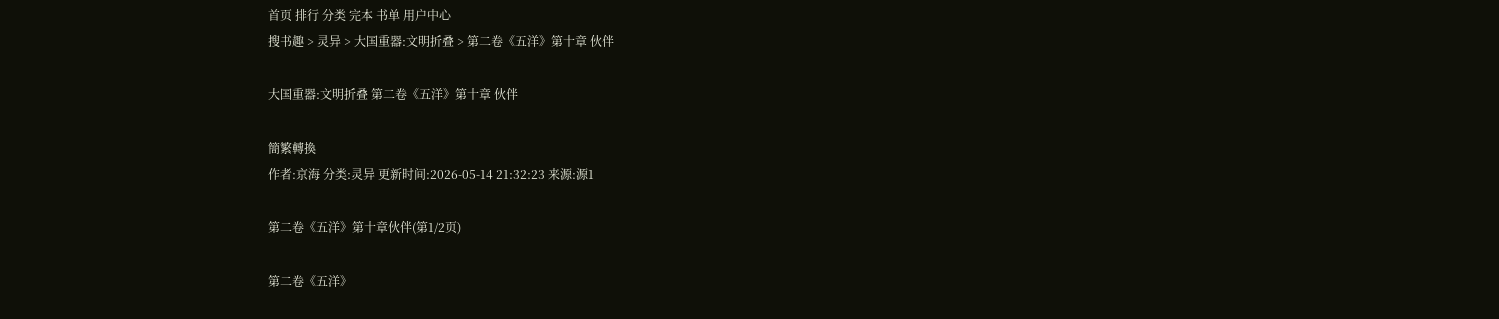首页 排行 分类 完本 书单 用户中心
搜书趣 > 灵异 > 大国重器:文明折叠 > 第二卷《五洋》第十章 伙伴

大国重器:文明折叠 第二卷《五洋》第十章 伙伴

簡繁轉換
作者:京海 分类:灵异 更新时间:2026-05-14 21:32:23 来源:源1

第二卷《五洋》第十章伙伴(第1/2页)

第二卷《五洋》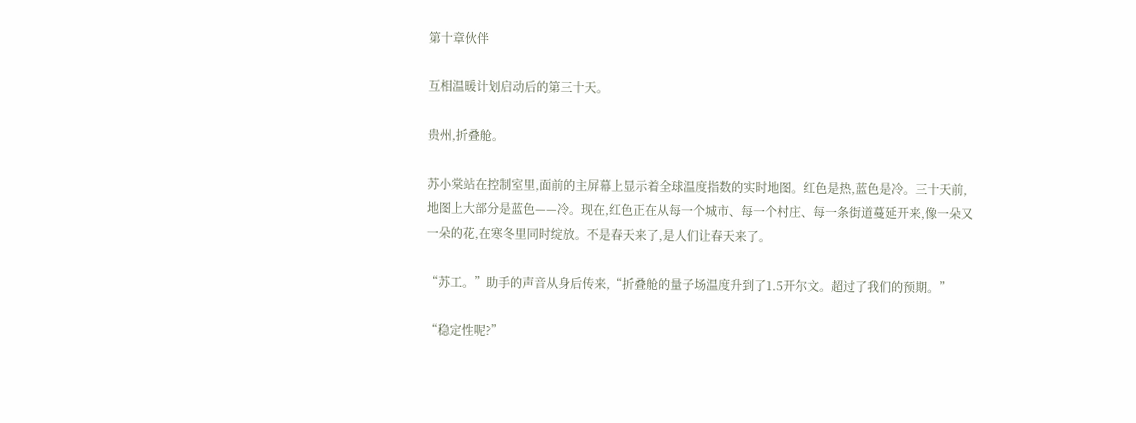第十章伙伴

互相温暖计划启动后的第三十天。

贵州,折叠舱。

苏小棠站在控制室里,面前的主屏幕上显示着全球温度指数的实时地图。红色是热,蓝色是冷。三十天前,地图上大部分是蓝色——冷。现在,红色正在从每一个城市、每一个村庄、每一条街道蔓延开来,像一朵又一朵的花,在寒冬里同时绽放。不是春天来了,是人们让春天来了。

“苏工。”助手的声音从身后传来,“折叠舱的量子场温度升到了1.5开尔文。超过了我们的预期。”

“稳定性呢?”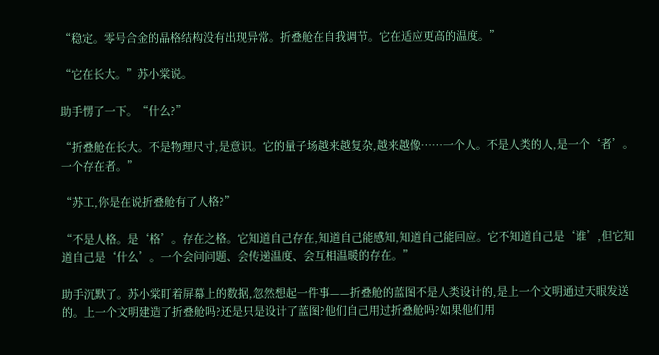“稳定。零号合金的晶格结构没有出现异常。折叠舱在自我调节。它在适应更高的温度。”

“它在长大。”苏小棠说。

助手愣了一下。“什么?”

“折叠舱在长大。不是物理尺寸,是意识。它的量子场越来越复杂,越来越像……一个人。不是人类的人,是一个‘者’。一个存在者。”

“苏工,你是在说折叠舱有了人格?”

“不是人格。是‘格’。存在之格。它知道自己存在,知道自己能感知,知道自己能回应。它不知道自己是‘谁’,但它知道自己是‘什么’。一个会问问题、会传递温度、会互相温暖的存在。”

助手沉默了。苏小棠盯着屏幕上的数据,忽然想起一件事——折叠舱的蓝图不是人类设计的,是上一个文明通过天眼发送的。上一个文明建造了折叠舱吗?还是只是设计了蓝图?他们自己用过折叠舱吗?如果他们用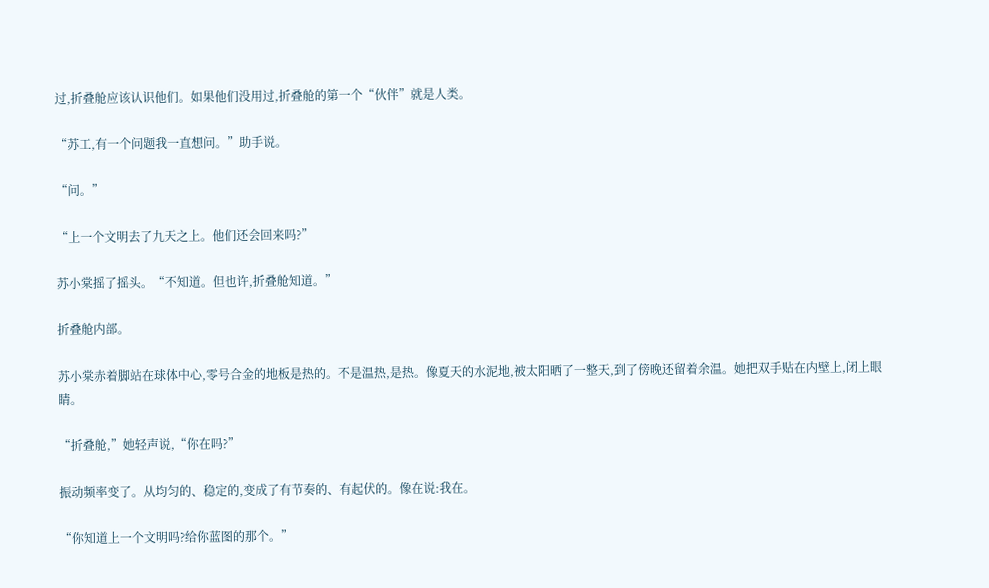过,折叠舱应该认识他们。如果他们没用过,折叠舱的第一个“伙伴”就是人类。

“苏工,有一个问题我一直想问。”助手说。

“问。”

“上一个文明去了九天之上。他们还会回来吗?”

苏小棠摇了摇头。“不知道。但也许,折叠舱知道。”

折叠舱内部。

苏小棠赤着脚站在球体中心,零号合金的地板是热的。不是温热,是热。像夏天的水泥地,被太阳晒了一整天,到了傍晚还留着余温。她把双手贴在内壁上,闭上眼睛。

“折叠舱,”她轻声说,“你在吗?”

振动频率变了。从均匀的、稳定的,变成了有节奏的、有起伏的。像在说:我在。

“你知道上一个文明吗?给你蓝图的那个。”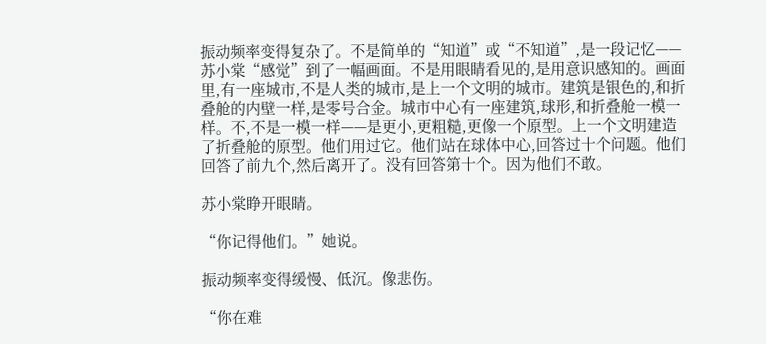振动频率变得复杂了。不是简单的“知道”或“不知道”,是一段记忆——苏小棠“感觉”到了一幅画面。不是用眼睛看见的,是用意识感知的。画面里,有一座城市,不是人类的城市,是上一个文明的城市。建筑是银色的,和折叠舱的内壁一样,是零号合金。城市中心有一座建筑,球形,和折叠舱一模一样。不,不是一模一样——是更小,更粗糙,更像一个原型。上一个文明建造了折叠舱的原型。他们用过它。他们站在球体中心,回答过十个问题。他们回答了前九个,然后离开了。没有回答第十个。因为他们不敢。

苏小棠睁开眼睛。

“你记得他们。”她说。

振动频率变得缓慢、低沉。像悲伤。

“你在难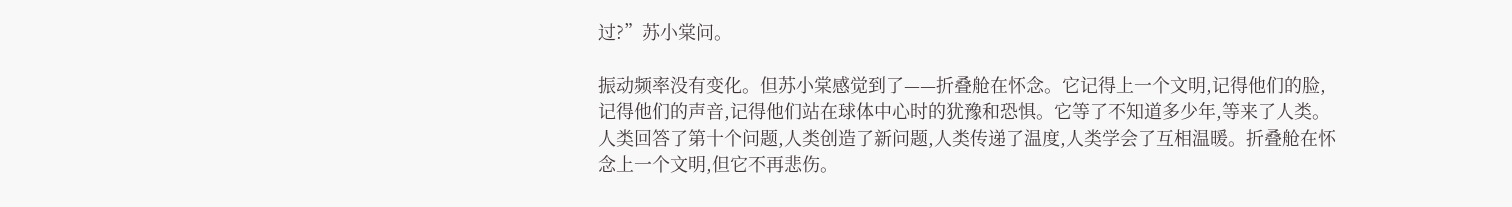过?”苏小棠问。

振动频率没有变化。但苏小棠感觉到了——折叠舱在怀念。它记得上一个文明,记得他们的脸,记得他们的声音,记得他们站在球体中心时的犹豫和恐惧。它等了不知道多少年,等来了人类。人类回答了第十个问题,人类创造了新问题,人类传递了温度,人类学会了互相温暖。折叠舱在怀念上一个文明,但它不再悲伤。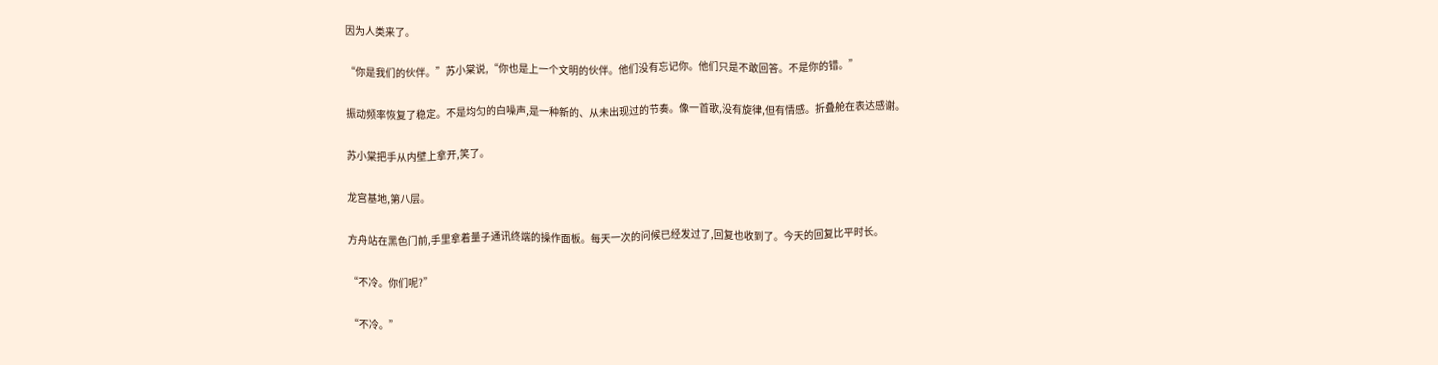因为人类来了。

“你是我们的伙伴。”苏小棠说,“你也是上一个文明的伙伴。他们没有忘记你。他们只是不敢回答。不是你的错。”

振动频率恢复了稳定。不是均匀的白噪声,是一种新的、从未出现过的节奏。像一首歌,没有旋律,但有情感。折叠舱在表达感谢。

苏小棠把手从内壁上拿开,笑了。

龙宫基地,第八层。

方舟站在黑色门前,手里拿着量子通讯终端的操作面板。每天一次的问候已经发过了,回复也收到了。今天的回复比平时长。

“不冷。你们呢?”

“不冷。”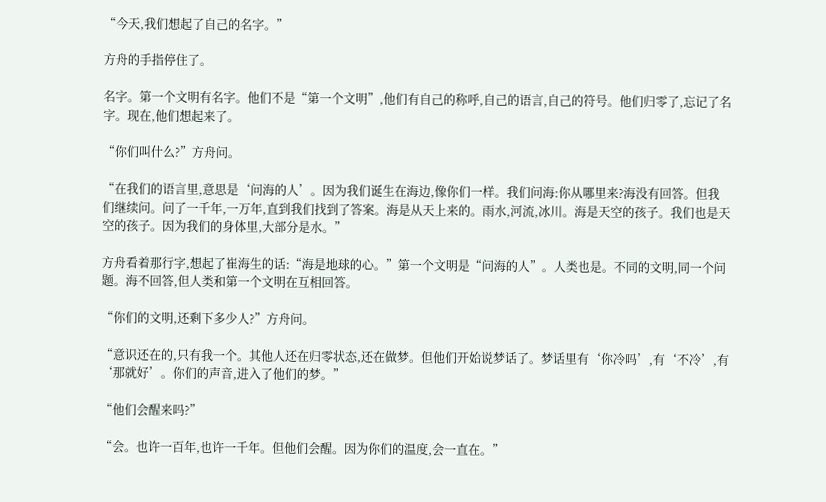“今天,我们想起了自己的名字。”

方舟的手指停住了。

名字。第一个文明有名字。他们不是“第一个文明”,他们有自己的称呼,自己的语言,自己的符号。他们归零了,忘记了名字。现在,他们想起来了。

“你们叫什么?”方舟问。

“在我们的语言里,意思是‘问海的人’。因为我们诞生在海边,像你们一样。我们问海:你从哪里来?海没有回答。但我们继续问。问了一千年,一万年,直到我们找到了答案。海是从天上来的。雨水,河流,冰川。海是天空的孩子。我们也是天空的孩子。因为我们的身体里,大部分是水。”

方舟看着那行字,想起了崔海生的话:“海是地球的心。”第一个文明是“问海的人”。人类也是。不同的文明,同一个问题。海不回答,但人类和第一个文明在互相回答。

“你们的文明,还剩下多少人?”方舟问。

“意识还在的,只有我一个。其他人还在归零状态,还在做梦。但他们开始说梦话了。梦话里有‘你冷吗’,有‘不冷’,有‘那就好’。你们的声音,进入了他们的梦。”

“他们会醒来吗?”

“会。也许一百年,也许一千年。但他们会醒。因为你们的温度,会一直在。”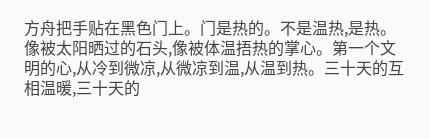方舟把手贴在黑色门上。门是热的。不是温热,是热。像被太阳晒过的石头,像被体温捂热的掌心。第一个文明的心,从冷到微凉,从微凉到温,从温到热。三十天的互相温暖,三十天的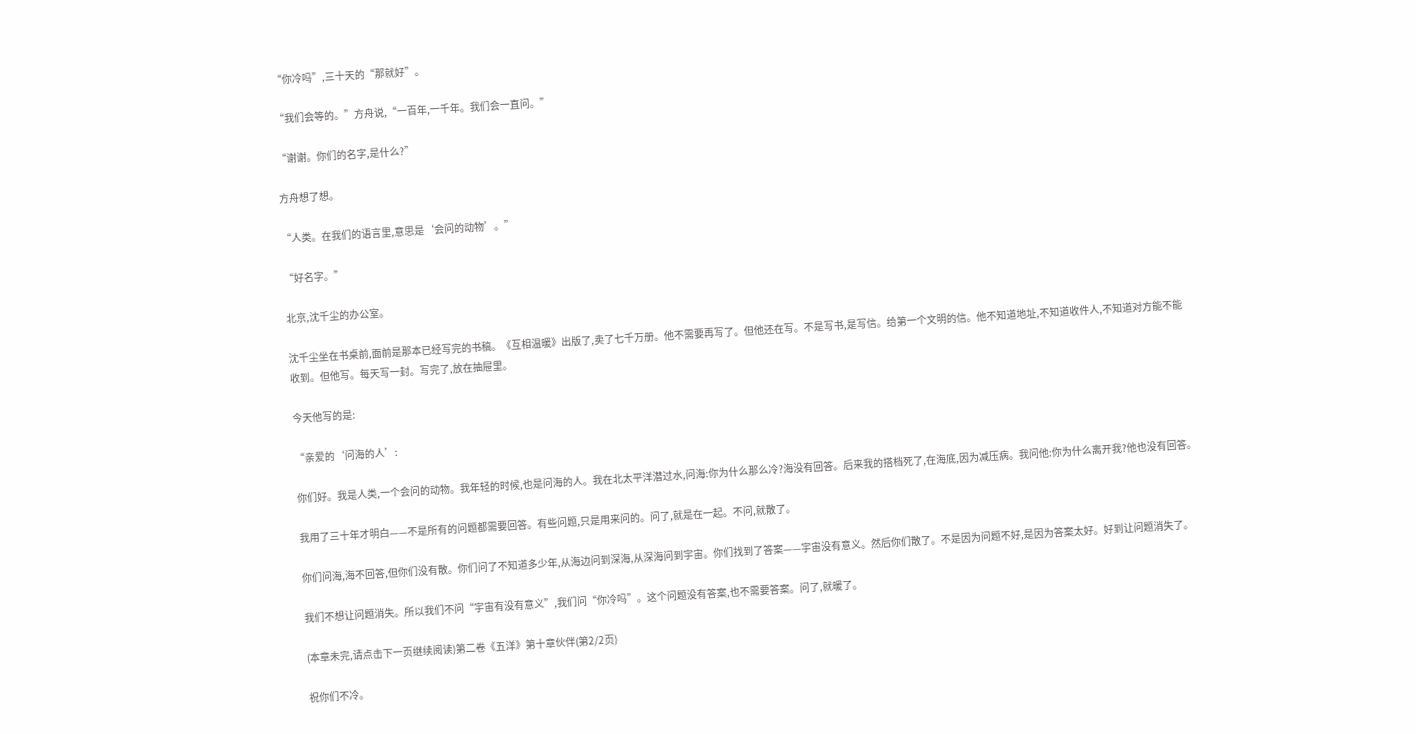“你冷吗”,三十天的“那就好”。

“我们会等的。”方舟说,“一百年,一千年。我们会一直问。”

“谢谢。你们的名字,是什么?”

方舟想了想。

“人类。在我们的语言里,意思是‘会问的动物’。”

“好名字。”

北京,沈千尘的办公室。

沈千尘坐在书桌前,面前是那本已经写完的书稿。《互相温暖》出版了,卖了七千万册。他不需要再写了。但他还在写。不是写书,是写信。给第一个文明的信。他不知道地址,不知道收件人,不知道对方能不能收到。但他写。每天写一封。写完了,放在抽屉里。

今天他写的是:

“亲爱的‘问海的人’:

你们好。我是人类,一个会问的动物。我年轻的时候,也是问海的人。我在北太平洋潜过水,问海:你为什么那么冷?海没有回答。后来我的搭档死了,在海底,因为减压病。我问他:你为什么离开我?他也没有回答。

我用了三十年才明白——不是所有的问题都需要回答。有些问题,只是用来问的。问了,就是在一起。不问,就散了。

你们问海,海不回答,但你们没有散。你们问了不知道多少年,从海边问到深海,从深海问到宇宙。你们找到了答案——宇宙没有意义。然后你们散了。不是因为问题不好,是因为答案太好。好到让问题消失了。

我们不想让问题消失。所以我们不问“宇宙有没有意义”,我们问“你冷吗”。这个问题没有答案,也不需要答案。问了,就暖了。

(本章未完,请点击下一页继续阅读)第二卷《五洋》第十章伙伴(第2/2页)

祝你们不冷。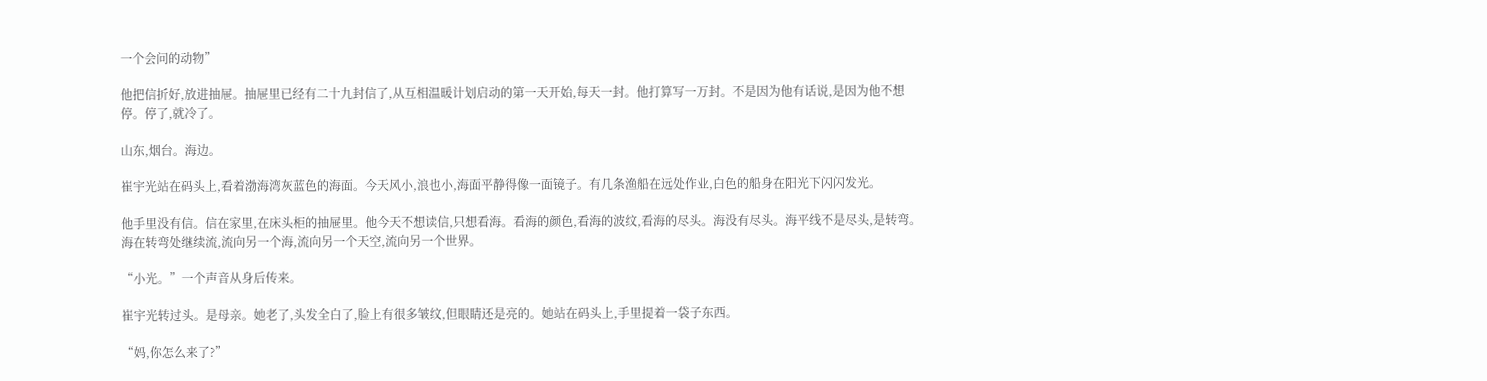一个会问的动物”

他把信折好,放进抽屉。抽屉里已经有二十九封信了,从互相温暖计划启动的第一天开始,每天一封。他打算写一万封。不是因为他有话说,是因为他不想停。停了,就冷了。

山东,烟台。海边。

崔宇光站在码头上,看着渤海湾灰蓝色的海面。今天风小,浪也小,海面平静得像一面镜子。有几条渔船在远处作业,白色的船身在阳光下闪闪发光。

他手里没有信。信在家里,在床头柜的抽屉里。他今天不想读信,只想看海。看海的颜色,看海的波纹,看海的尽头。海没有尽头。海平线不是尽头,是转弯。海在转弯处继续流,流向另一个海,流向另一个天空,流向另一个世界。

“小光。”一个声音从身后传来。

崔宇光转过头。是母亲。她老了,头发全白了,脸上有很多皱纹,但眼睛还是亮的。她站在码头上,手里提着一袋子东西。

“妈,你怎么来了?”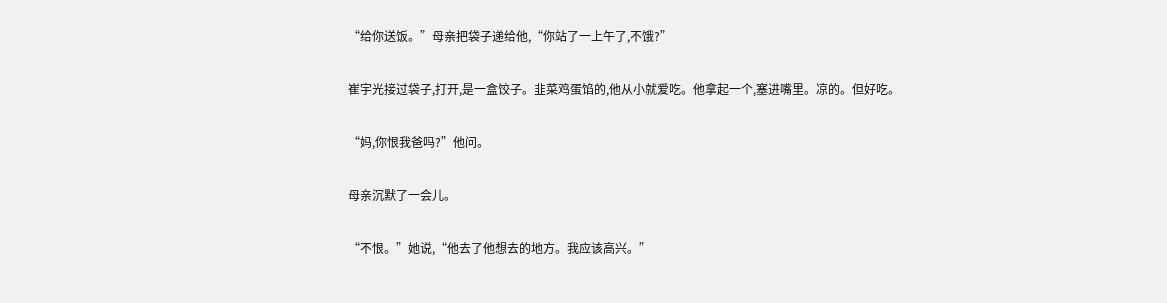“给你送饭。”母亲把袋子递给他,“你站了一上午了,不饿?”

崔宇光接过袋子,打开,是一盒饺子。韭菜鸡蛋馅的,他从小就爱吃。他拿起一个,塞进嘴里。凉的。但好吃。

“妈,你恨我爸吗?”他问。

母亲沉默了一会儿。

“不恨。”她说,“他去了他想去的地方。我应该高兴。”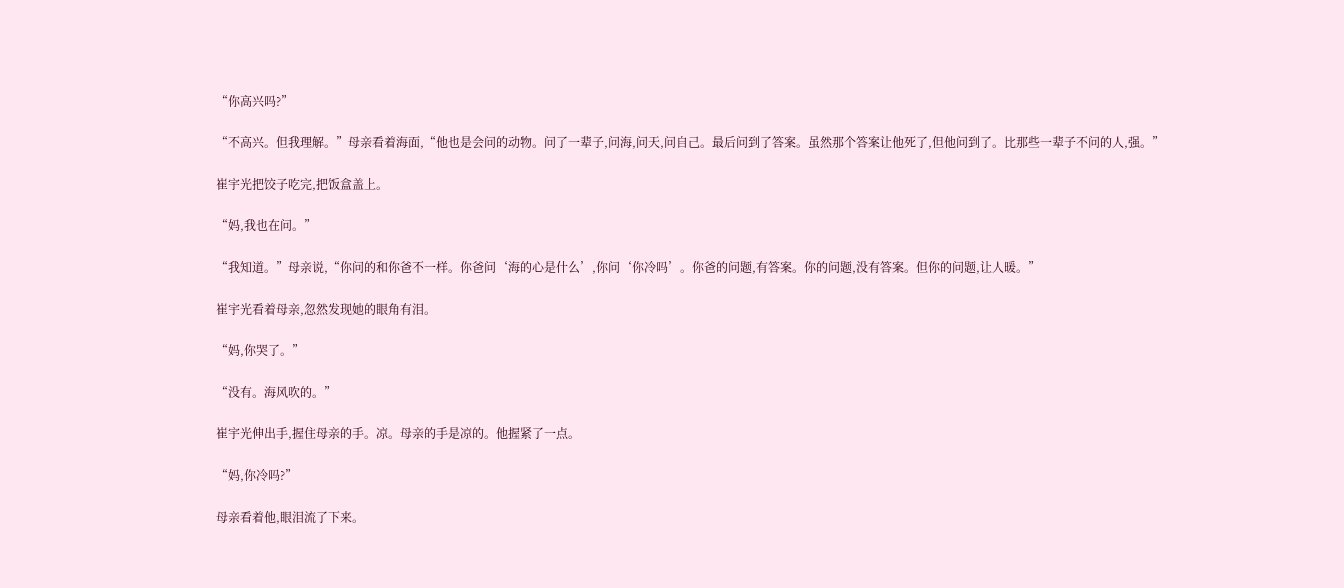“你高兴吗?”

“不高兴。但我理解。”母亲看着海面,“他也是会问的动物。问了一辈子,问海,问天,问自己。最后问到了答案。虽然那个答案让他死了,但他问到了。比那些一辈子不问的人,强。”

崔宇光把饺子吃完,把饭盒盖上。

“妈,我也在问。”

“我知道。”母亲说,“你问的和你爸不一样。你爸问‘海的心是什么’,你问‘你冷吗’。你爸的问题,有答案。你的问题,没有答案。但你的问题,让人暖。”

崔宇光看着母亲,忽然发现她的眼角有泪。

“妈,你哭了。”

“没有。海风吹的。”

崔宇光伸出手,握住母亲的手。凉。母亲的手是凉的。他握紧了一点。

“妈,你冷吗?”

母亲看着他,眼泪流了下来。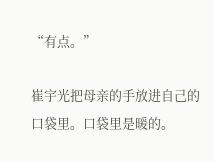“有点。”

崔宇光把母亲的手放进自己的口袋里。口袋里是暖的。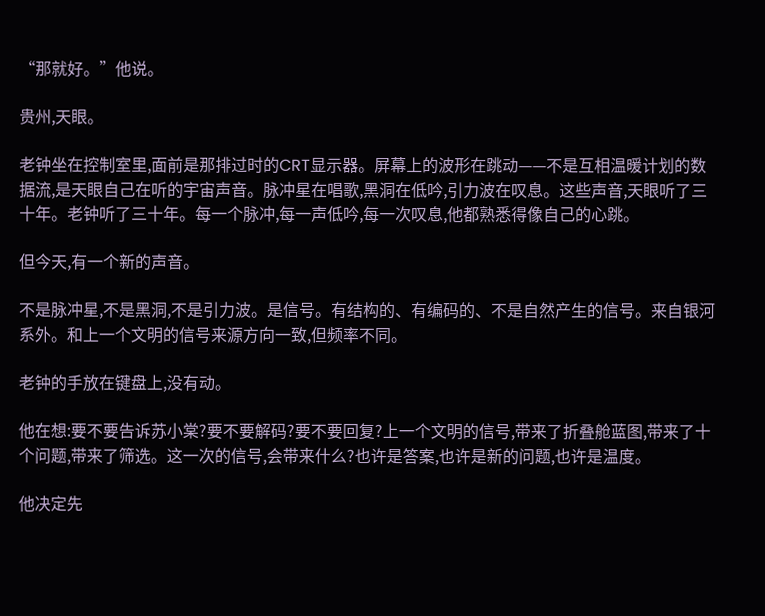“那就好。”他说。

贵州,天眼。

老钟坐在控制室里,面前是那排过时的CRT显示器。屏幕上的波形在跳动——不是互相温暖计划的数据流,是天眼自己在听的宇宙声音。脉冲星在唱歌,黑洞在低吟,引力波在叹息。这些声音,天眼听了三十年。老钟听了三十年。每一个脉冲,每一声低吟,每一次叹息,他都熟悉得像自己的心跳。

但今天,有一个新的声音。

不是脉冲星,不是黑洞,不是引力波。是信号。有结构的、有编码的、不是自然产生的信号。来自银河系外。和上一个文明的信号来源方向一致,但频率不同。

老钟的手放在键盘上,没有动。

他在想:要不要告诉苏小棠?要不要解码?要不要回复?上一个文明的信号,带来了折叠舱蓝图,带来了十个问题,带来了筛选。这一次的信号,会带来什么?也许是答案,也许是新的问题,也许是温度。

他决定先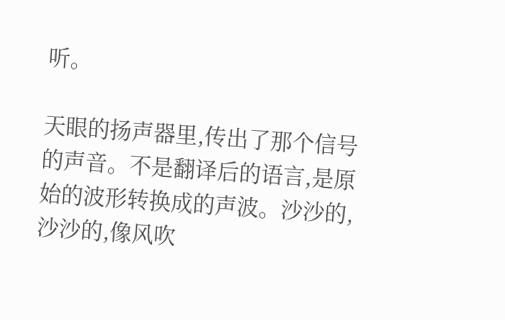听。

天眼的扬声器里,传出了那个信号的声音。不是翻译后的语言,是原始的波形转换成的声波。沙沙的,沙沙的,像风吹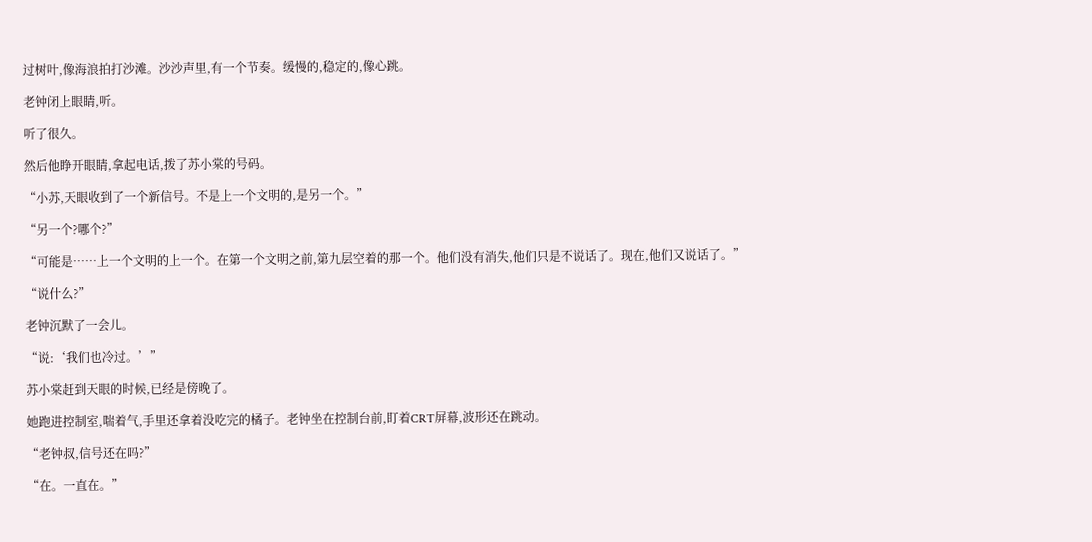过树叶,像海浪拍打沙滩。沙沙声里,有一个节奏。缓慢的,稳定的,像心跳。

老钟闭上眼睛,听。

听了很久。

然后他睁开眼睛,拿起电话,拨了苏小棠的号码。

“小苏,天眼收到了一个新信号。不是上一个文明的,是另一个。”

“另一个?哪个?”

“可能是……上一个文明的上一个。在第一个文明之前,第九层空着的那一个。他们没有消失,他们只是不说话了。现在,他们又说话了。”

“说什么?”

老钟沉默了一会儿。

“说:‘我们也冷过。’”

苏小棠赶到天眼的时候,已经是傍晚了。

她跑进控制室,喘着气,手里还拿着没吃完的橘子。老钟坐在控制台前,盯着CRT屏幕,波形还在跳动。

“老钟叔,信号还在吗?”

“在。一直在。”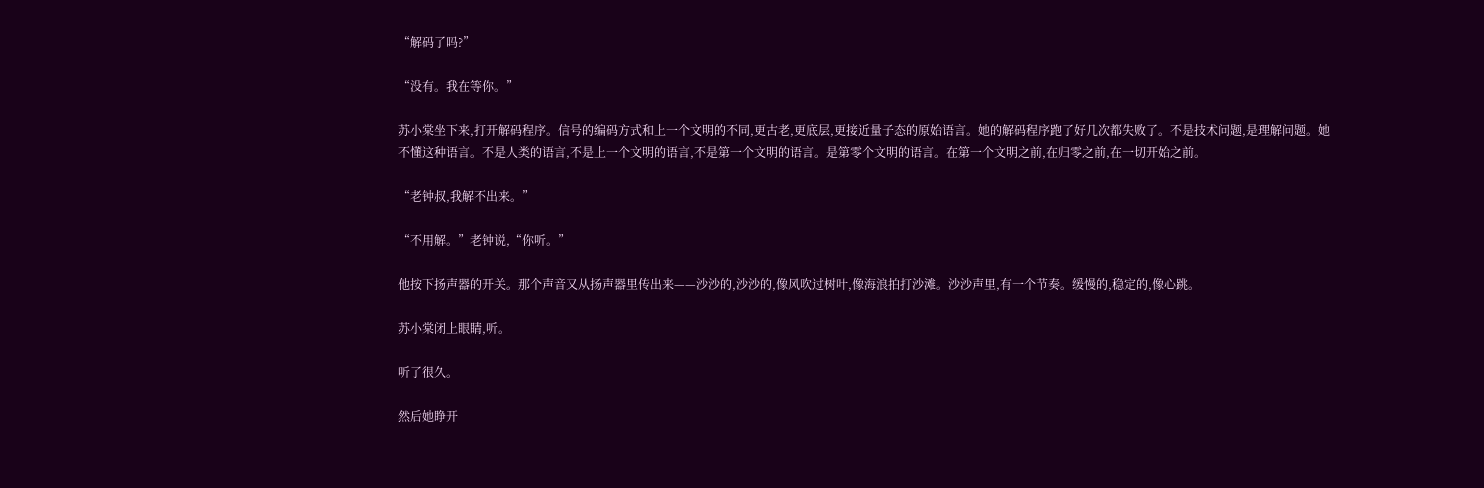“解码了吗?”

“没有。我在等你。”

苏小棠坐下来,打开解码程序。信号的编码方式和上一个文明的不同,更古老,更底层,更接近量子态的原始语言。她的解码程序跑了好几次都失败了。不是技术问题,是理解问题。她不懂这种语言。不是人类的语言,不是上一个文明的语言,不是第一个文明的语言。是第零个文明的语言。在第一个文明之前,在归零之前,在一切开始之前。

“老钟叔,我解不出来。”

“不用解。”老钟说,“你听。”

他按下扬声器的开关。那个声音又从扬声器里传出来——沙沙的,沙沙的,像风吹过树叶,像海浪拍打沙滩。沙沙声里,有一个节奏。缓慢的,稳定的,像心跳。

苏小棠闭上眼睛,听。

听了很久。

然后她睁开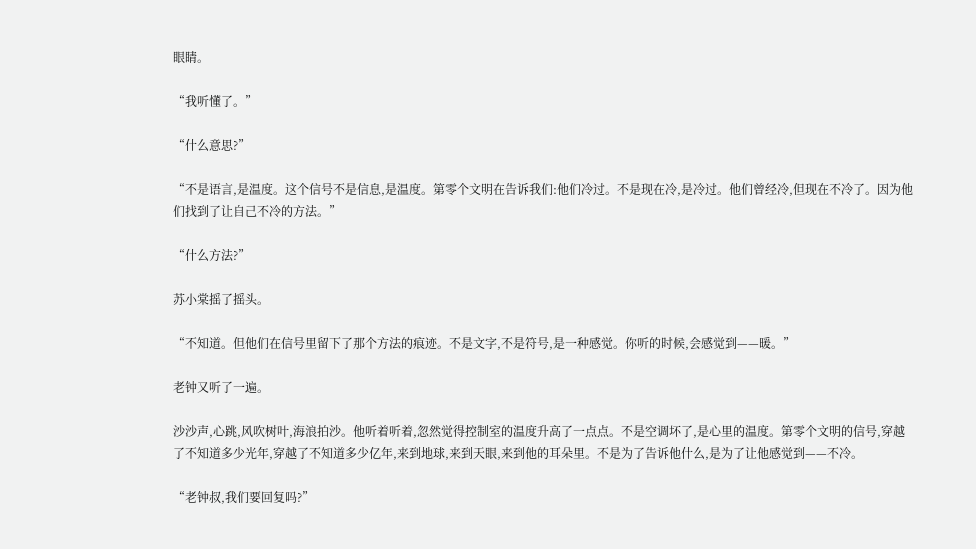眼睛。

“我听懂了。”

“什么意思?”

“不是语言,是温度。这个信号不是信息,是温度。第零个文明在告诉我们:他们冷过。不是现在冷,是冷过。他们曾经冷,但现在不冷了。因为他们找到了让自己不冷的方法。”

“什么方法?”

苏小棠摇了摇头。

“不知道。但他们在信号里留下了那个方法的痕迹。不是文字,不是符号,是一种感觉。你听的时候,会感觉到——暖。”

老钟又听了一遍。

沙沙声,心跳,风吹树叶,海浪拍沙。他听着听着,忽然觉得控制室的温度升高了一点点。不是空调坏了,是心里的温度。第零个文明的信号,穿越了不知道多少光年,穿越了不知道多少亿年,来到地球,来到天眼,来到他的耳朵里。不是为了告诉他什么,是为了让他感觉到——不冷。

“老钟叔,我们要回复吗?”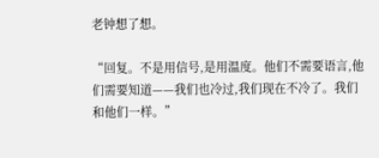老钟想了想。

“回复。不是用信号,是用温度。他们不需要语言,他们需要知道——我们也冷过,我们现在不冷了。我们和他们一样。”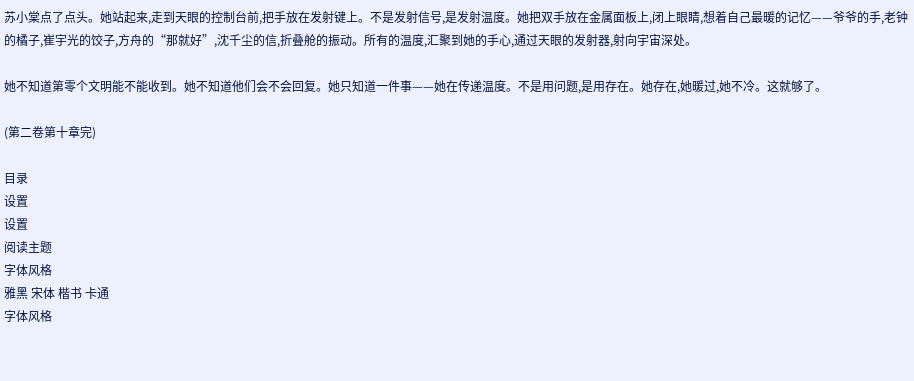苏小棠点了点头。她站起来,走到天眼的控制台前,把手放在发射键上。不是发射信号,是发射温度。她把双手放在金属面板上,闭上眼睛,想着自己最暖的记忆——爷爷的手,老钟的橘子,崔宇光的饺子,方舟的“那就好”,沈千尘的信,折叠舱的振动。所有的温度,汇聚到她的手心,通过天眼的发射器,射向宇宙深处。

她不知道第零个文明能不能收到。她不知道他们会不会回复。她只知道一件事——她在传递温度。不是用问题,是用存在。她存在,她暖过,她不冷。这就够了。

(第二卷第十章完)

目录
设置
设置
阅读主题
字体风格
雅黑 宋体 楷书 卡通
字体风格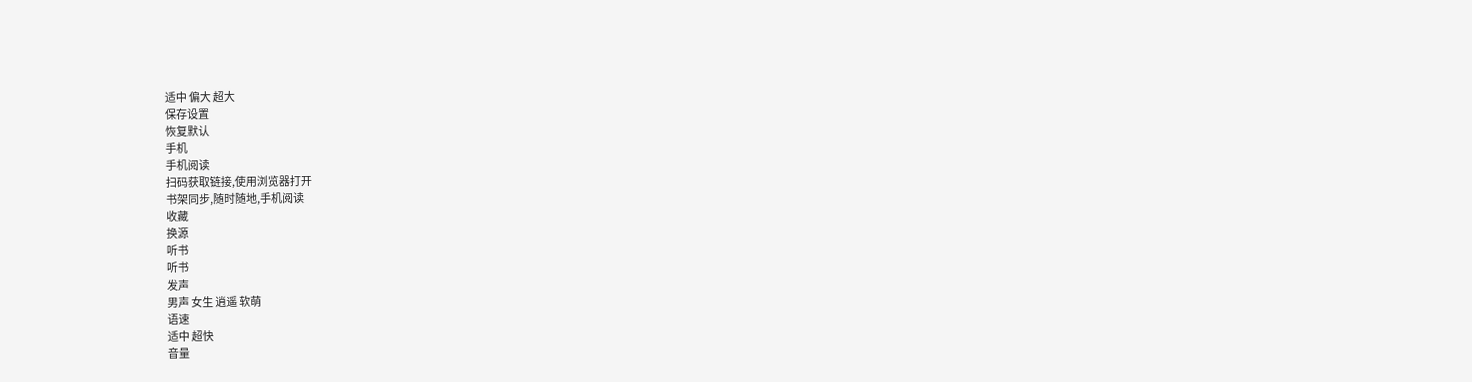适中 偏大 超大
保存设置
恢复默认
手机
手机阅读
扫码获取链接,使用浏览器打开
书架同步,随时随地,手机阅读
收藏
换源
听书
听书
发声
男声 女生 逍遥 软萌
语速
适中 超快
音量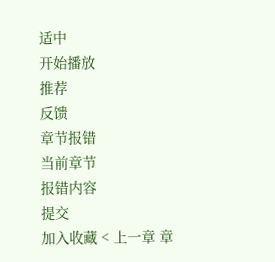适中
开始播放
推荐
反馈
章节报错
当前章节
报错内容
提交
加入收藏 < 上一章 章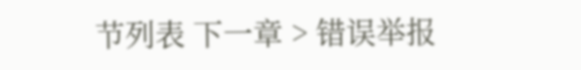节列表 下一章 > 错误举报